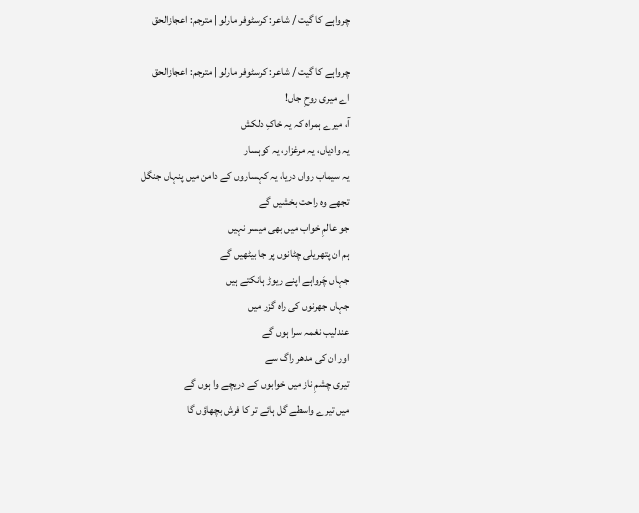چرواہے کا گیت / شاعر: کرسٹوفر مارلو | مترجم: اعجازالحق

چرواہے کا گیت / شاعر: کرسٹوفر مارلو | مترجم: اعجازالحق
اے میری روحِ جاں!
آ، میرے ہمراہ کہ یہ خاکِ دلکش
یہ وادیاں، یہ مرغزار، یہ کوہسار
یہ سیماب رواں دریا، یہ کہساروں کے دامن میں پنہاں جنگل
تجھے وہ راحت بخشیں گے
جو عالمِ خواب میں بھی میسر نہیں
ہم ان پتھریلی چٹانوں پر جا بیٹھیں گے
جہاں چَرواہے اپنے ریوڑ ہانکتے ہیں
جہاں جھرنوں کی راہ گزر میں
عندلیب نغمہ سرا ہوں گے
اور ان کی مدھر راگ سے
تیری چشمِ ناز میں خوابوں کے دریچے وا ہوں گے
میں تیرے واسطے گل ہائے تر کا فرش بچھاؤں گا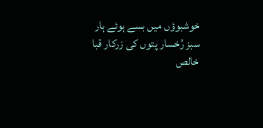خوشبوؤں میں بسے ہوئے ہار
سبز رُخسار پتوں کی زرکار قبا
خالص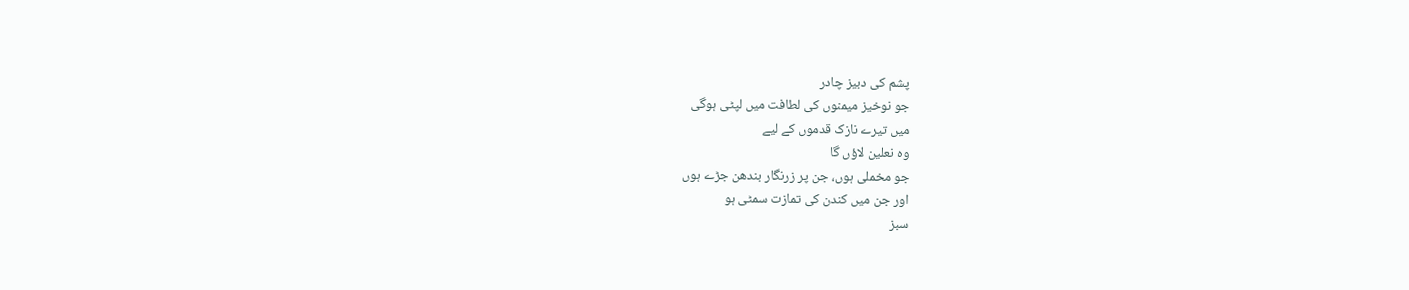پشم کی دبیز چادر
جو نوخیز میمنوں کی لطافت میں لپٹی ہوگی
میں تیرے نازک قدموں کے لیے
وہ نعلین لاؤں گا
جو مخملی ہوں، جن پر زرنگار بندھن جڑے ہوں
اور جن میں کندن کی تمازت سمٹی ہو
سبز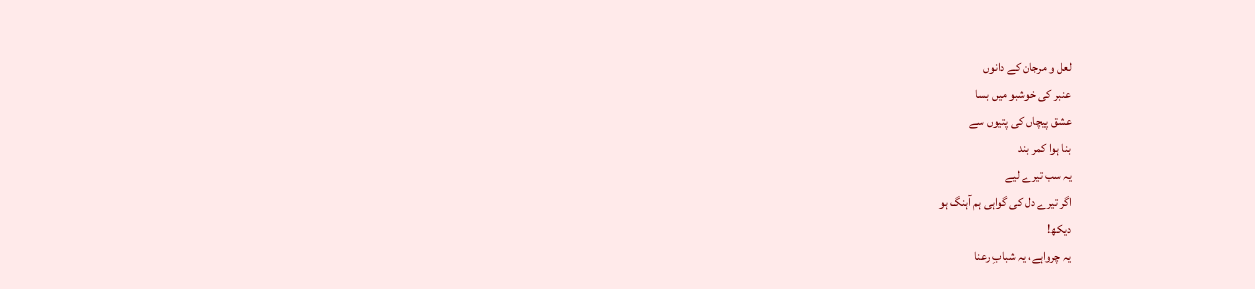لعل و مرجان کے دانوں
عنبر کی خوشبو میں بسا
عشق پیچاں کی پتیوں سے
بنا ہوا کمر بند
یہ سب تیرے لیے
اگر تیرے دل کی گواہی ہم آہنگ ہو
دیکھ!
یہ چرواہے، یہ شبابِ رعنا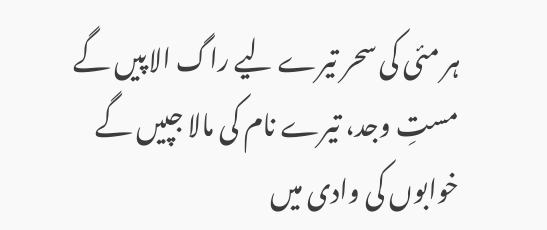ہر مئی کی سحر تیرے لیے راگ الاپیں گے
مستِ وجد، تیرے نام کی مالا جپیں گے
خوابوں کی وادی میں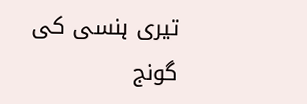تیری ہنسی کی گونج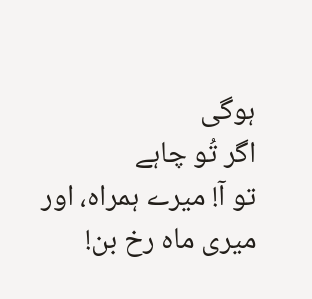ہوگی
اگر تُو چاہے
تو آ! میرے ہمراہ، اور میری ماہ رخ بن!